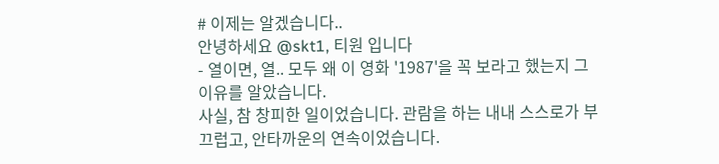# 이제는 알겠습니다..
안녕하세요 @skt1, 티원 입니다
- 열이면, 열.. 모두 왜 이 영화 '1987'을 꼭 보라고 했는지 그 이유를 알았습니다.
사실, 참 창피한 일이었습니다. 관람을 하는 내내 스스로가 부끄럽고, 안타까운의 연속이었습니다.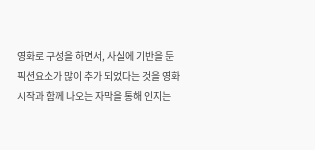영화로 구성을 하면서, 사실에 기반을 둔 픽션요소가 많이 추가 되었다는 것을 영화시작과 함께 나오는 자막을 통해 인지는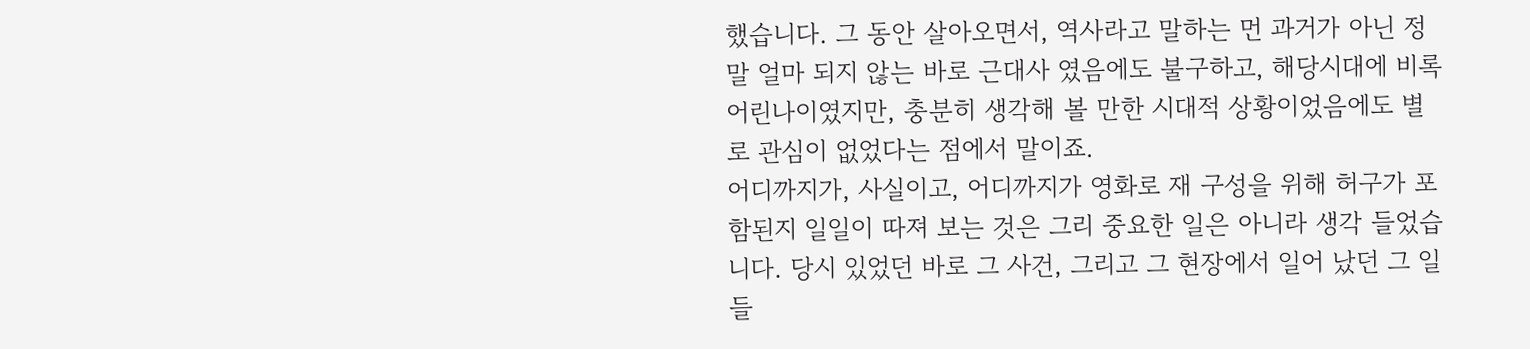했습니다. 그 동안 살아오면서, 역사라고 말하는 먼 과거가 아닌 정말 얼마 되지 않는 바로 근대사 였음에도 불구하고, 해당시대에 비록 어린나이였지만, 충분히 생각해 볼 만한 시대적 상황이었음에도 별로 관심이 없었다는 점에서 말이죠.
어디까지가, 사실이고, 어디까지가 영화로 재 구성을 위해 허구가 포함된지 일일이 따져 보는 것은 그리 중요한 일은 아니라 생각 들었습니다. 당시 있었던 바로 그 사건, 그리고 그 현장에서 일어 났던 그 일들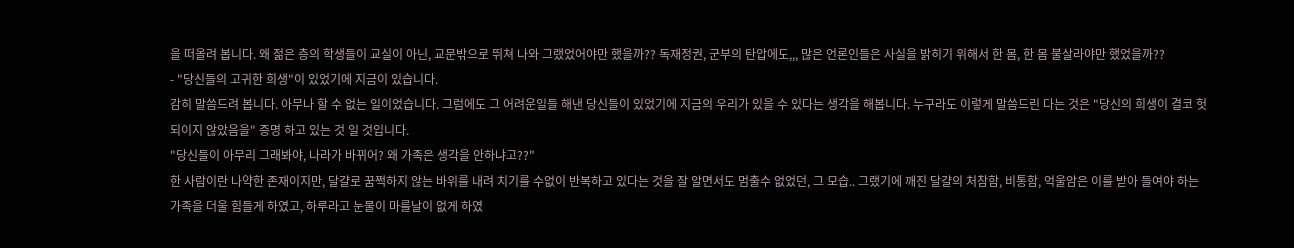을 떠올려 봅니다. 왜 젊은 층의 학생들이 교실이 아닌, 교문밖으로 뛰쳐 나와 그랬었어야만 했을까?? 독재정권, 군부의 탄압에도,,, 많은 언론인들은 사실을 밝히기 위해서 한 몸, 한 몸 불살라야만 했었을까??
- "당신들의 고귀한 희생"이 있었기에 지금이 있습니다.
감히 말씀드려 봅니다. 아무나 할 수 없는 일이었습니다. 그럼에도 그 어려운일들 해낸 당신들이 있었기에 지금의 우리가 있을 수 있다는 생각을 해봅니다. 누구라도 이렇게 말씀드린 다는 것은 "당신의 희생이 결코 헛되이지 않았음을" 증명 하고 있는 것 일 것입니다.
"당신들이 아무리 그래봐야, 나라가 바뀌어? 왜 가족은 생각을 안하냐고??"
한 사람이란 나약한 존재이지만, 달걀로 꿈쩍하지 않는 바위를 내려 치기를 수없이 반복하고 있다는 것을 잘 알면서도 멈출수 없었던, 그 모습.. 그랬기에 깨진 달걀의 처참함, 비통함, 억울암은 이를 받아 들여야 하는 가족을 더울 힘들게 하였고, 하루라고 눈물이 마를날이 없게 하였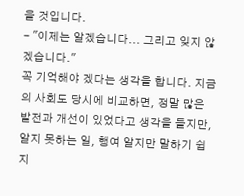을 것입니다.
- "이제는 알겠습니다... 그리고 잊지 않겠습니다."
꼭 기억해야 겠다는 생각을 합니다. 지금의 사회도 당시에 비교하면, 정말 많은 발전과 개선이 있었다고 생각을 들지만, 알지 못하는 일, 행여 알지만 말하기 쉽지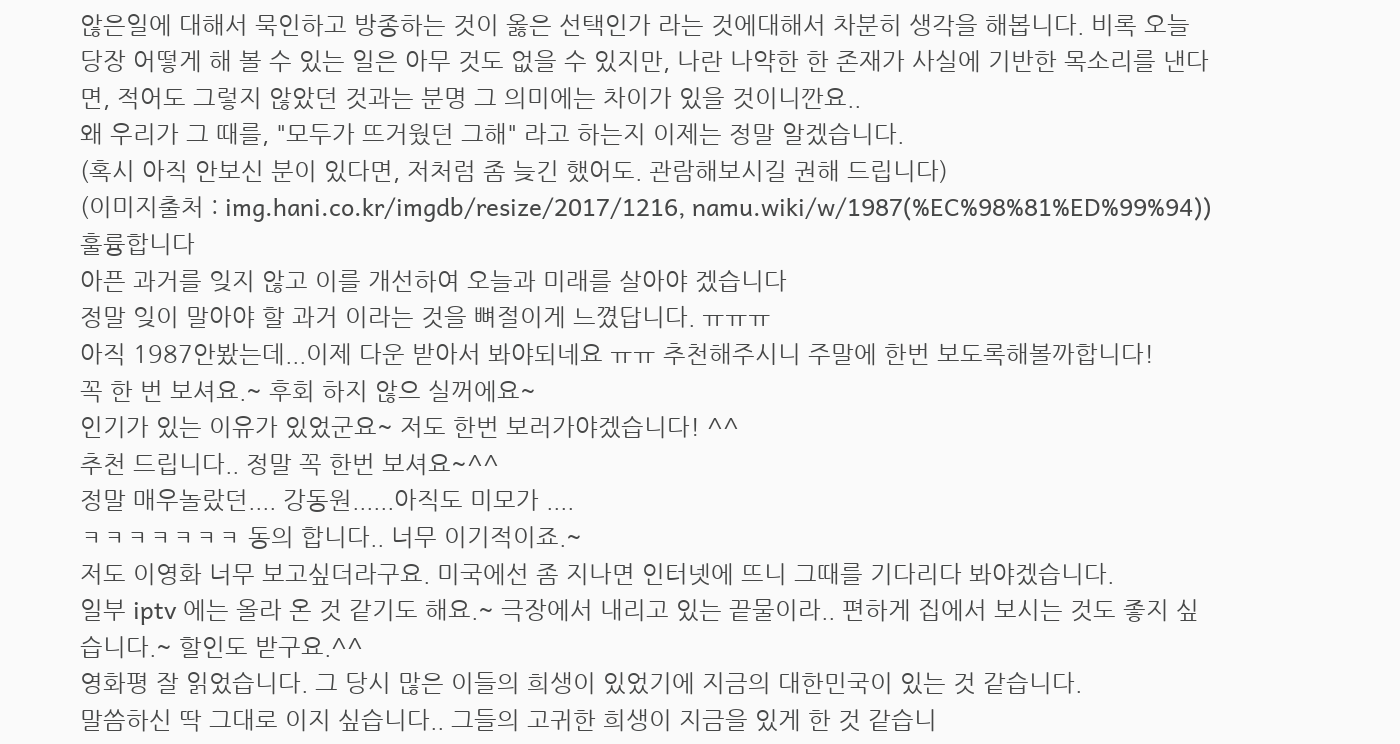않은일에 대해서 묵인하고 방종하는 것이 옳은 선택인가 라는 것에대해서 차분히 생각을 해봅니다. 비록 오늘 당장 어떻게 해 볼 수 있는 일은 아무 것도 없을 수 있지만, 나란 나약한 한 존재가 사실에 기반한 목소리를 낸다면, 적어도 그렇지 않았던 것과는 분명 그 의미에는 차이가 있을 것이니깐요..
왜 우리가 그 때를, "모두가 뜨거웠던 그해" 라고 하는지 이제는 정말 알겠습니다.
(혹시 아직 안보신 분이 있다면, 저처럼 좀 늦긴 했어도. 관람해보시길 권해 드립니다)
(이미지출처 : img.hani.co.kr/imgdb/resize/2017/1216, namu.wiki/w/1987(%EC%98%81%ED%99%94))
훌륭합니다
아픈 과거를 잊지 않고 이를 개선하여 오늘과 미래를 살아야 겠습니다
정말 잊이 말아야 할 과거 이라는 것을 뼈절이게 느꼈답니다. ㅠㅠㅠ
아직 1987안봤는데...이제 다운 받아서 봐야되네요 ㅠㅠ 추천해주시니 주말에 한번 보도록해볼까합니다!
꼭 한 번 보셔요.~ 후회 하지 않으 실꺼에요~
인기가 있는 이유가 있었군요~ 저도 한번 보러가야겠습니다! ^^
추천 드립니다.. 정말 꼭 한번 보셔요~^^
정말 매우놀랐던.... 강동원......아직도 미모가 ....
ㅋㅋㅋㅋㅋㅋㅋ 동의 합니다.. 너무 이기적이죠.~
저도 이영화 너무 보고싶더라구요. 미국에선 좀 지나면 인터넷에 뜨니 그때를 기다리다 봐야겠습니다.
일부 iptv 에는 올라 온 것 같기도 해요.~ 극장에서 내리고 있는 끝물이라.. 편하게 집에서 보시는 것도 좋지 싶습니다.~ 할인도 받구요.^^
영화평 잘 읽었습니다. 그 당시 많은 이들의 희생이 있었기에 지금의 대한민국이 있는 것 같습니다.
말씀하신 딱 그대로 이지 싶습니다.. 그들의 고귀한 희생이 지금을 있게 한 것 같습니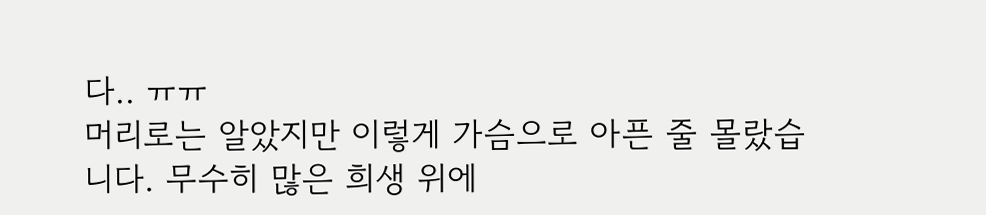다.. ㅠㅠ
머리로는 알았지만 이렇게 가슴으로 아픈 줄 몰랐습니다. 무수히 많은 희생 위에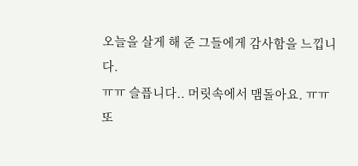오늘을 살게 해 준 그들에게 감사함을 느낍니다.
ㅠㅠ 슬픕니다.. 머릿속에서 맴돌아요. ㅠㅠ
또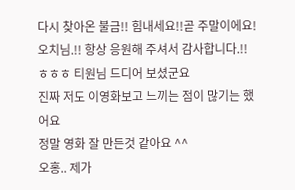다시 찾아온 불금!! 힘내세요!!곧 주말이에요!
오치님.!! 항상 응원해 주셔서 감사합니다.!!
ㅎㅎㅎ 티원님 드디어 보셨군요
진짜 저도 이영화보고 느끼는 점이 많기는 했어요
정말 영화 잘 만든것 같아요 ^^
오홍.. 제가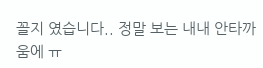꼴지 였습니다.. 정말 보는 내내 안타까움에 ㅠ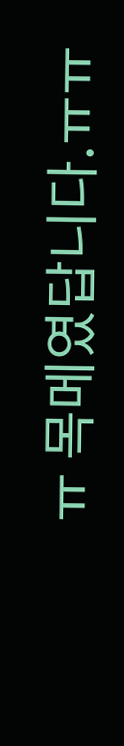ㅠ 목메였답니다.ㅠㅠ